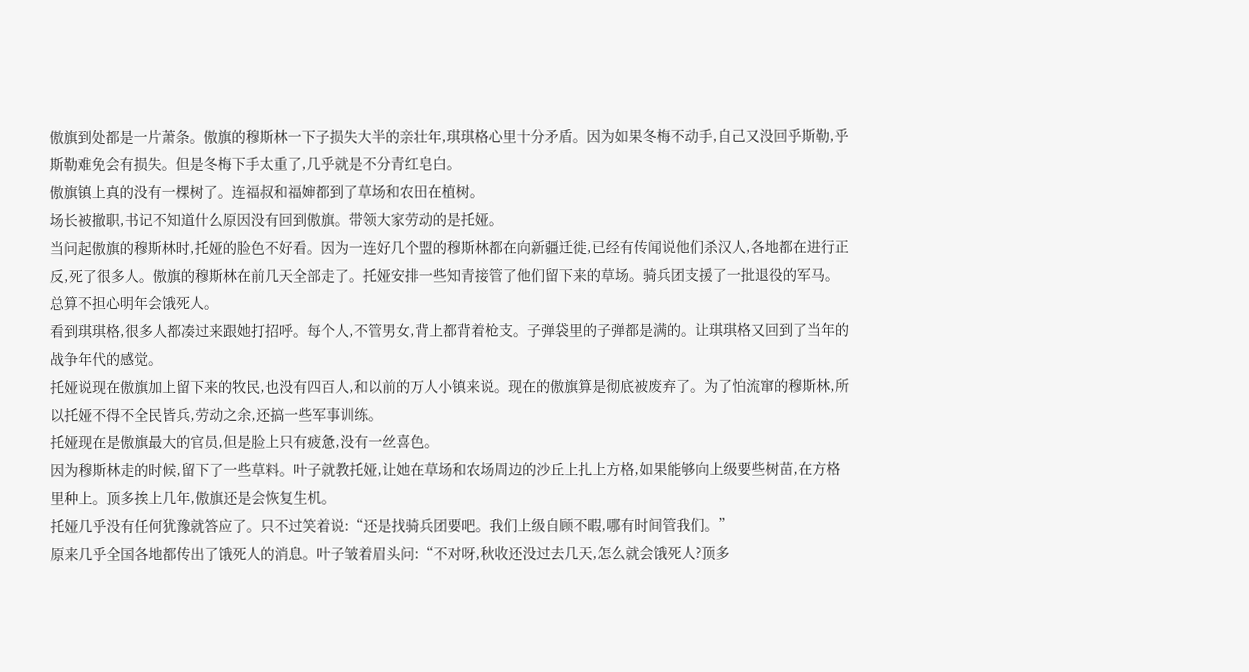傲旗到处都是一片萧条。傲旗的穆斯林一下子损失大半的亲壮年,琪琪格心里十分矛盾。因为如果冬梅不动手,自己又没回乎斯勒,乎斯勒难免会有损失。但是冬梅下手太重了,几乎就是不分青红皂白。
傲旗镇上真的没有一棵树了。连福叔和福婶都到了草场和农田在植树。
场长被撤职,书记不知道什么原因没有回到傲旗。带领大家劳动的是托娅。
当问起傲旗的穆斯林时,托娅的脸色不好看。因为一连好几个盟的穆斯林都在向新疆迁徙,已经有传闻说他们杀汉人,各地都在进行正反,死了很多人。傲旗的穆斯林在前几天全部走了。托娅安排一些知青接管了他们留下来的草场。骑兵团支援了一批退役的军马。总算不担心明年会饿死人。
看到琪琪格,很多人都凑过来跟她打招呼。每个人,不管男女,背上都背着枪支。子弹袋里的子弹都是满的。让琪琪格又回到了当年的战争年代的感觉。
托娅说现在傲旗加上留下来的牧民,也没有四百人,和以前的万人小镇来说。现在的傲旗算是彻底被废弃了。为了怕流窜的穆斯林,所以托娅不得不全民皆兵,劳动之余,还搞一些军事训练。
托娅现在是傲旗最大的官员,但是脸上只有疲惫,没有一丝喜色。
因为穆斯林走的时候,留下了一些草料。叶子就教托娅,让她在草场和农场周边的沙丘上扎上方格,如果能够向上级要些树苗,在方格里种上。顶多挨上几年,傲旗还是会恢复生机。
托娅几乎没有任何犹豫就答应了。只不过笑着说:“还是找骑兵团要吧。我们上级自顾不暇,哪有时间管我们。”
原来几乎全国各地都传出了饿死人的消息。叶子皱着眉头问:“不对呀,秋收还没过去几天,怎么就会饿死人?顶多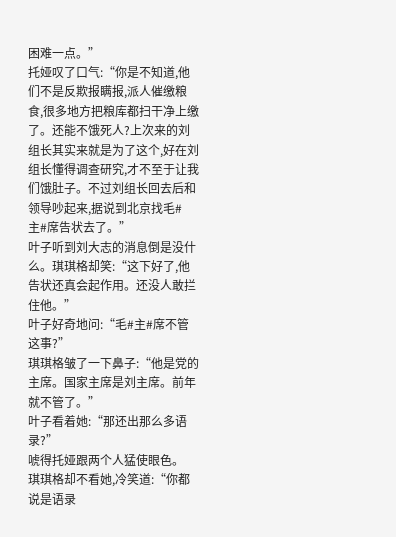困难一点。”
托娅叹了口气:“你是不知道,他们不是反欺报瞒报,派人催缴粮食,很多地方把粮库都扫干净上缴了。还能不饿死人?上次来的刘组长其实来就是为了这个,好在刘组长懂得调查研究,才不至于让我们饿肚子。不过刘组长回去后和领导吵起来,据说到北京找毛#主#席告状去了。”
叶子听到刘大志的消息倒是没什么。琪琪格却笑:“这下好了,他告状还真会起作用。还没人敢拦住他。”
叶子好奇地问:“毛#主#席不管这事?”
琪琪格皱了一下鼻子:“他是党的主席。国家主席是刘主席。前年就不管了。”
叶子看着她:“那还出那么多语录?”
唬得托娅跟两个人猛使眼色。
琪琪格却不看她,冷笑道:“你都说是语录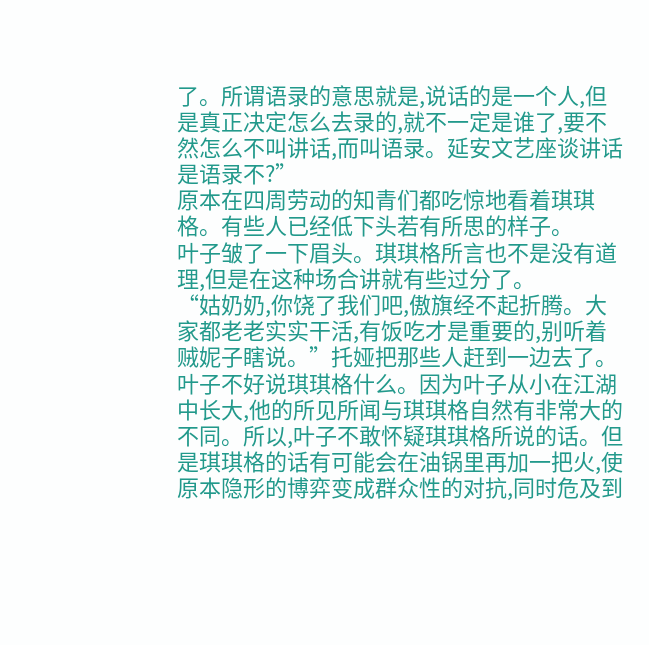了。所谓语录的意思就是,说话的是一个人,但是真正决定怎么去录的,就不一定是谁了,要不然怎么不叫讲话,而叫语录。延安文艺座谈讲话是语录不?”
原本在四周劳动的知青们都吃惊地看着琪琪格。有些人已经低下头若有所思的样子。
叶子皱了一下眉头。琪琪格所言也不是没有道理,但是在这种场合讲就有些过分了。
“姑奶奶,你饶了我们吧,傲旗经不起折腾。大家都老老实实干活,有饭吃才是重要的,别听着贼妮子瞎说。”托娅把那些人赶到一边去了。
叶子不好说琪琪格什么。因为叶子从小在江湖中长大,他的所见所闻与琪琪格自然有非常大的不同。所以,叶子不敢怀疑琪琪格所说的话。但是琪琪格的话有可能会在油锅里再加一把火,使原本隐形的博弈变成群众性的对抗,同时危及到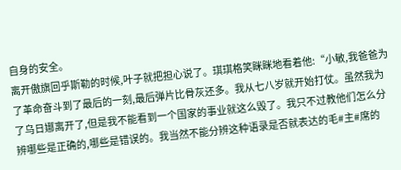自身的安全。
离开傲旗回乎斯勒的时候,叶子就把担心说了。琪琪格笑眯眯地看着他:“小敏,我爸爸为了革命奋斗到了最后的一刻,最后弹片比骨灰还多。我从七八岁就开始打仗。虽然我为了乌日娜离开了,但是我不能看到一个国家的事业就这么毁了。我只不过教他们怎么分辨哪些是正确的,哪些是错误的。我当然不能分辨这种语录是否就表达的毛#主#席的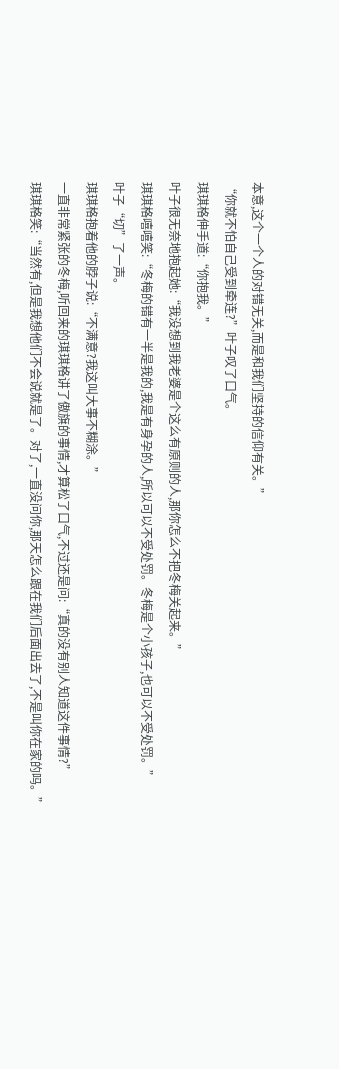本意,这个一个人的对错无关,而是和我们坚持的信仰有关。”
“你就不怕自己受到牵连?”叶子叹了口气。
琪琪格伸手道:“你抱我。”
叶子很无奈地抱起她:“我没想到我老婆是个这么有原则的人,那你怎么不把冬梅关起来。”
琪琪格嘻嘻笑:“冬梅的错有一半是我的,我是有身孕的人,所以可以不受处罚。冬梅是个小孩子,也可以不受处罚。”
叶子“切”了一声。
琪琪格抱着他的脖子说:“不满意?我这叫大事不糊涂。”
一直非常紧张的冬梅,听回来的琪琪格讲了傲旗的事情,才算松了口气,不过还是问:“真的没有别人知道这件事情?”
琪琪格笑:“当然有,但是我想他们不会说就是了。对了,一直没问你,那天怎么跟在我们后面出去了,不是叫你在家的吗。”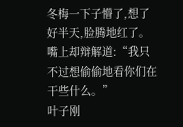冬梅一下子懵了,想了好半天,脸腾地红了。嘴上却辩解道:“我只不过想偷偷地看你们在干些什么。”
叶子刚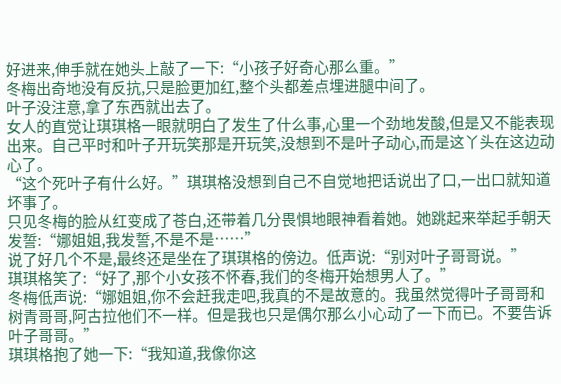好进来,伸手就在她头上敲了一下:“小孩子好奇心那么重。”
冬梅出奇地没有反抗,只是脸更加红,整个头都差点埋进腿中间了。
叶子没注意,拿了东西就出去了。
女人的直觉让琪琪格一眼就明白了发生了什么事,心里一个劲地发酸,但是又不能表现出来。自己平时和叶子开玩笑那是开玩笑,没想到不是叶子动心,而是这丫头在这边动心了。
“这个死叶子有什么好。”琪琪格没想到自己不自觉地把话说出了口,一出口就知道坏事了。
只见冬梅的脸从红变成了苍白,还带着几分畏惧地眼神看着她。她跳起来举起手朝天发誓:“娜姐姐,我发誓,不是不是……”
说了好几个不是,最终还是坐在了琪琪格的傍边。低声说:“别对叶子哥哥说。”
琪琪格笑了:“好了,那个小女孩不怀春,我们的冬梅开始想男人了。”
冬梅低声说:“娜姐姐,你不会赶我走吧,我真的不是故意的。我虽然觉得叶子哥哥和树青哥哥,阿古拉他们不一样。但是我也只是偶尔那么小心动了一下而已。不要告诉叶子哥哥。”
琪琪格抱了她一下:“我知道,我像你这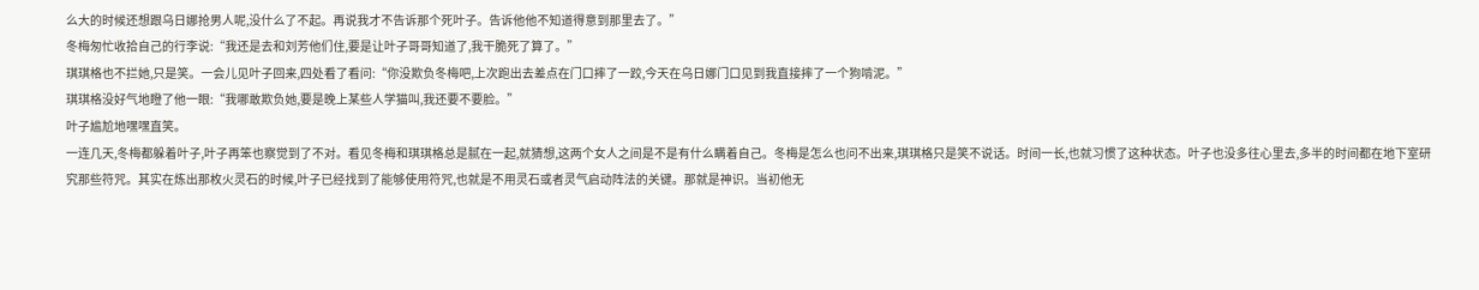么大的时候还想跟乌日娜抢男人呢,没什么了不起。再说我才不告诉那个死叶子。告诉他他不知道得意到那里去了。”
冬梅匆忙收拾自己的行李说:“我还是去和刘芳他们住,要是让叶子哥哥知道了,我干脆死了算了。”
琪琪格也不拦她,只是笑。一会儿见叶子回来,四处看了看问:“你没欺负冬梅吧,上次跑出去差点在门口摔了一跤,今天在乌日娜门口见到我直接摔了一个狗啃泥。”
琪琪格没好气地瞪了他一眼:“我哪敢欺负她,要是晚上某些人学猫叫,我还要不要脸。”
叶子尴尬地嘿嘿直笑。
一连几天,冬梅都躲着叶子,叶子再笨也察觉到了不对。看见冬梅和琪琪格总是腻在一起,就猜想,这两个女人之间是不是有什么瞒着自己。冬梅是怎么也问不出来,琪琪格只是笑不说话。时间一长,也就习惯了这种状态。叶子也没多往心里去,多半的时间都在地下室研究那些符咒。其实在炼出那枚火灵石的时候,叶子已经找到了能够使用符咒,也就是不用灵石或者灵气启动阵法的关键。那就是神识。当初他无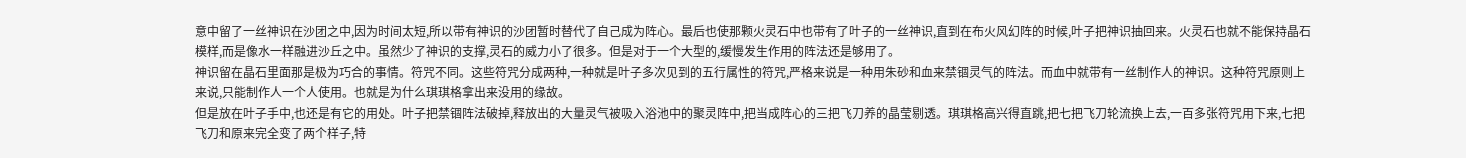意中留了一丝神识在沙团之中,因为时间太短,所以带有神识的沙团暂时替代了自己成为阵心。最后也使那颗火灵石中也带有了叶子的一丝神识,直到在布火风幻阵的时候,叶子把神识抽回来。火灵石也就不能保持晶石模样,而是像水一样融进沙丘之中。虽然少了神识的支撑,灵石的威力小了很多。但是对于一个大型的,缓慢发生作用的阵法还是够用了。
神识留在晶石里面那是极为巧合的事情。符咒不同。这些符咒分成两种,一种就是叶子多次见到的五行属性的符咒,严格来说是一种用朱砂和血来禁锢灵气的阵法。而血中就带有一丝制作人的神识。这种符咒原则上来说,只能制作人一个人使用。也就是为什么琪琪格拿出来没用的缘故。
但是放在叶子手中,也还是有它的用处。叶子把禁锢阵法破掉,释放出的大量灵气被吸入浴池中的聚灵阵中,把当成阵心的三把飞刀养的晶莹剔透。琪琪格高兴得直跳,把七把飞刀轮流换上去,一百多张符咒用下来,七把飞刀和原来完全变了两个样子,特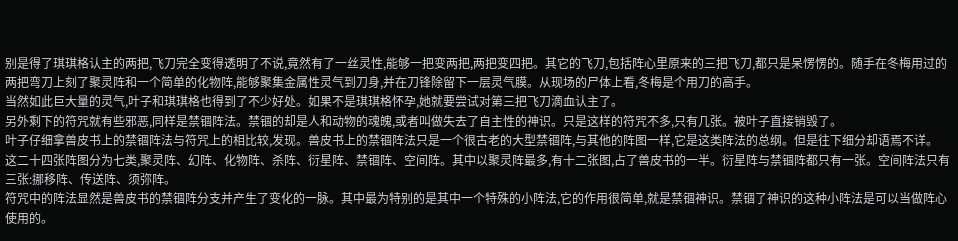别是得了琪琪格认主的两把,飞刀完全变得透明了不说,竟然有了一丝灵性,能够一把变两把,两把变四把。其它的飞刀,包括阵心里原来的三把飞刀,都只是呆愣愣的。随手在冬梅用过的两把弯刀上刻了聚灵阵和一个简单的化物阵,能够聚集金属性灵气到刀身,并在刀锋除留下一层灵气膜。从现场的尸体上看,冬梅是个用刀的高手。
当然如此巨大量的灵气,叶子和琪琪格也得到了不少好处。如果不是琪琪格怀孕,她就要尝试对第三把飞刀滴血认主了。
另外剩下的符咒就有些邪恶,同样是禁锢阵法。禁锢的却是人和动物的魂魄,或者叫做失去了自主性的神识。只是这样的符咒不多,只有几张。被叶子直接销毁了。
叶子仔细拿兽皮书上的禁锢阵法与符咒上的相比较,发现。兽皮书上的禁锢阵法只是一个很古老的大型禁锢阵,与其他的阵图一样,它是这类阵法的总纲。但是往下细分却语焉不详。
这二十四张阵图分为七类,聚灵阵、幻阵、化物阵、杀阵、衍星阵、禁锢阵、空间阵。其中以聚灵阵最多,有十二张图,占了兽皮书的一半。衍星阵与禁锢阵都只有一张。空间阵法只有三张:挪移阵、传送阵、须弥阵。
符咒中的阵法显然是兽皮书的禁锢阵分支并产生了变化的一脉。其中最为特别的是其中一个特殊的小阵法,它的作用很简单,就是禁锢神识。禁锢了神识的这种小阵法是可以当做阵心使用的。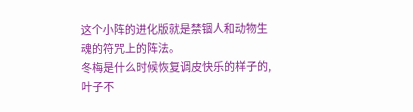这个小阵的进化版就是禁锢人和动物生魂的符咒上的阵法。
冬梅是什么时候恢复调皮快乐的样子的,叶子不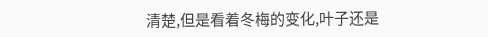清楚,但是看着冬梅的变化,叶子还是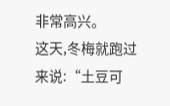非常高兴。
这天,冬梅就跑过来说:“土豆可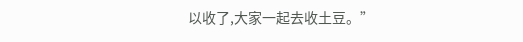以收了,大家一起去收土豆。”